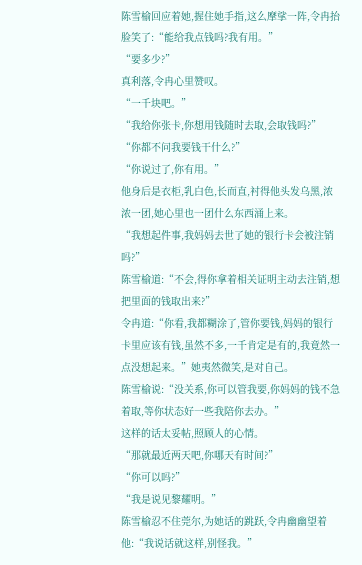陈雪榆回应着她,握住她手指,这么摩挲一阵,令冉抬脸笑了:“能给我点钱吗?我有用。”
“要多少?”
真利落,令冉心里赞叹。
“一千块吧。”
“我给你张卡,你想用钱随时去取,会取钱吗?”
“你都不问我要钱干什么?”
“你说过了,你有用。”
他身后是衣柜,乳白色,长而直,衬得他头发乌黑,浓浓一团,她心里也一团什么东西涌上来。
“我想起件事,我妈妈去世了她的银行卡会被注销吗?”
陈雪榆道:“不会,得你拿着相关证明主动去注销,想把里面的钱取出来?”
令冉道:“你看,我都糊涂了,管你要钱,妈妈的银行卡里应该有钱,虽然不多,一千肯定是有的,我竟然一点没想起来。”她夷然微笑,是对自己。
陈雪榆说:“没关系,你可以管我要,你妈妈的钱不急着取,等你状态好一些我陪你去办。”
这样的话太妥帖,照顾人的心情。
“那就最近两天吧,你哪天有时间?”
“你可以吗?”
“我是说见黎耀明。”
陈雪榆忍不住莞尔,为她话的跳跃,令冉幽幽望着他:“我说话就这样,别怪我。”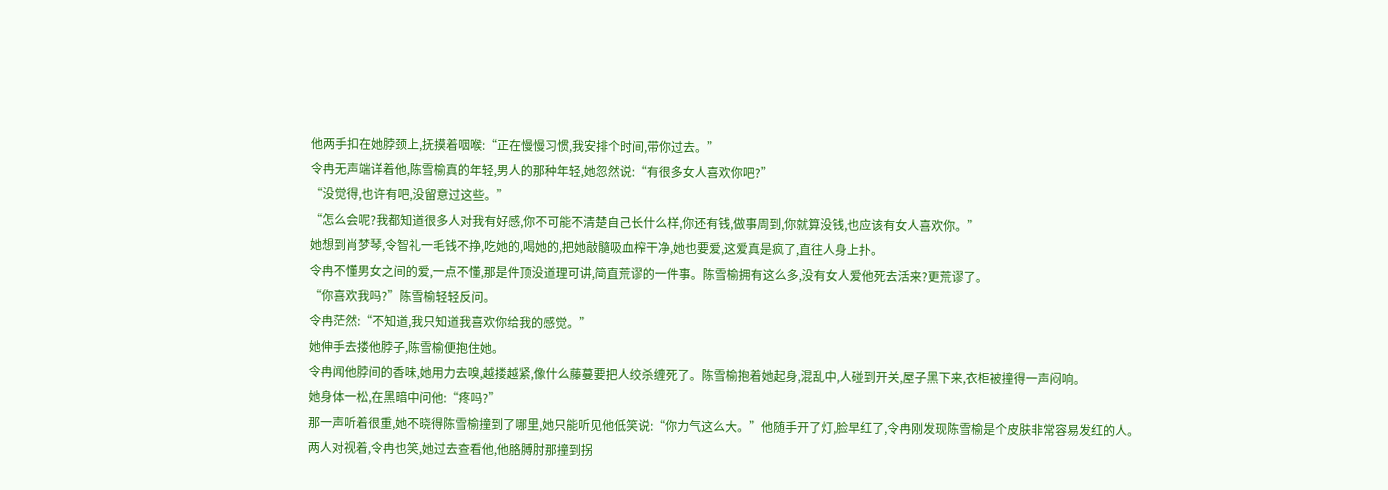他两手扣在她脖颈上,抚摸着咽喉:“正在慢慢习惯,我安排个时间,带你过去。”
令冉无声端详着他,陈雪榆真的年轻,男人的那种年轻,她忽然说:“有很多女人喜欢你吧?”
“没觉得,也许有吧,没留意过这些。”
“怎么会呢?我都知道很多人对我有好感,你不可能不清楚自己长什么样,你还有钱,做事周到,你就算没钱,也应该有女人喜欢你。”
她想到肖梦琴,令智礼一毛钱不挣,吃她的,喝她的,把她敲髓吸血榨干净,她也要爱,这爱真是疯了,直往人身上扑。
令冉不懂男女之间的爱,一点不懂,那是件顶没道理可讲,简直荒谬的一件事。陈雪榆拥有这么多,没有女人爱他死去活来?更荒谬了。
“你喜欢我吗?”陈雪榆轻轻反问。
令冉茫然:“不知道,我只知道我喜欢你给我的感觉。”
她伸手去搂他脖子,陈雪榆便抱住她。
令冉闻他脖间的香味,她用力去嗅,越搂越紧,像什么藤蔓要把人绞杀缠死了。陈雪榆抱着她起身,混乱中,人碰到开关,屋子黑下来,衣柜被撞得一声闷响。
她身体一松,在黑暗中问他:“疼吗?”
那一声听着很重,她不晓得陈雪榆撞到了哪里,她只能听见他低笑说:“你力气这么大。”他随手开了灯,脸早红了,令冉刚发现陈雪榆是个皮肤非常容易发红的人。
两人对视着,令冉也笑,她过去查看他,他胳膊肘那撞到拐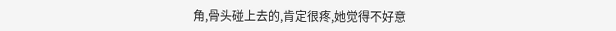角,骨头碰上去的,肯定很疼,她觉得不好意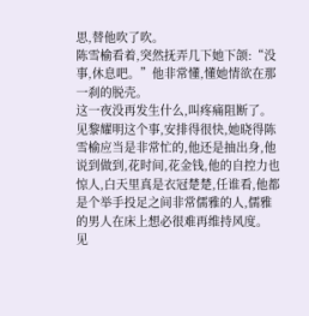思,替他吹了吹。
陈雪榆看着,突然抚弄几下她下颌:“没事,休息吧。”他非常懂,懂她情欲在那一刹的脱壳。
这一夜没再发生什么,叫疼痛阻断了。
见黎耀明这个事,安排得很快,她晓得陈雪榆应当是非常忙的,他还是抽出身,他说到做到,花时间,花金钱,他的自控力也惊人,白天里真是衣冠楚楚,任谁看,他都是个举手投足之间非常儒雅的人,儒雅的男人在床上想必很难再维持风度。
见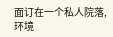面订在一个私人院落,环境